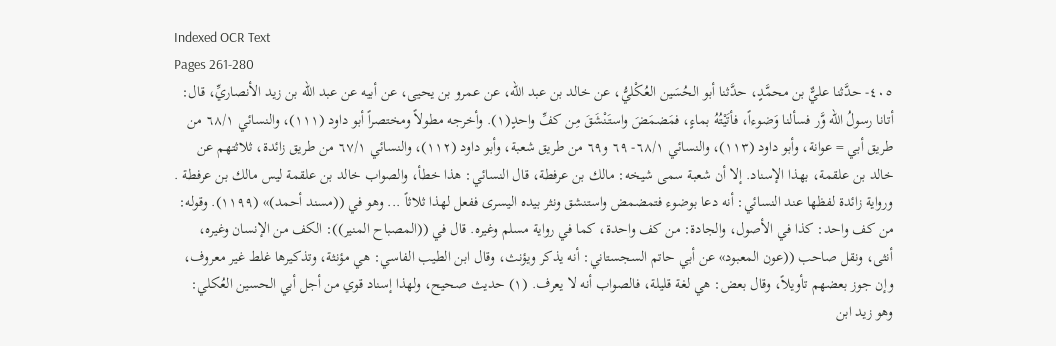Indexed OCR Text
Pages 261-280
٤٠٥- حدَّثنا عليٌّ بن محمَّدٍ، حدَّثنا أبو الحُسَين العُكْليُّ، عن خالد بن عبد الله، عن عمرو بن يحيى، عن أبيه عن عبد الله بن زيد الأنصاريِّ، قال: أتانا رسولُ الله وَّر فسألنا وَضوءاً، فأتَيْتُهُ بماءٍ، فمَضمَضَ واستَنْشَقَ مِن كفِّ واحدٍ(١). وأخرجه مطولاً ومختصراً أبو داود (١١١)، والنسائي ٦٨/١ من طريق أبي = عوانة، وأبو داود (١١٣)، والنسائي ٦٨/١- ٦٩ و٦٩ من طريق شعبة، وأبو داود (١١٢)، والنسائي ٦٧/١ من طريق زائدة، ثلاثتهم عن خالد بن علقمة، بهذا الإسناد. إلا أن شعبة سمى شيخه: مالك بن عرفطة، قال النسائي: هذا خطأ، والصواب خالد بن علقمة ليس مالك بن عرفطة . ورواية زائدة لفظها عند النسائي: أنه دعا بوضوء فتمضمض واستنشق ونثر بيده اليسرى ففعل لهذا ثلاثاً ... وهو في ((مسند أحمد)» (١١٩٩). وقوله: من كف واحد: كذا في الأصول، والجادة: من كف واحدة، كما في رواية مسلم وغيره. قال في ((المصباح المنير)): الكف من الإنسان وغيره، أنثى، ونقل صاحب ((عون المعبود» عن أبي حاتم السجستاني: أنه يذكر ويؤنث، وقال ابن الطيب الفاسي: هي مؤنثة، وتذكيرها غلط غير معروف، وإن جوز بعضهم تأويلاً، وقال بعض: هي لغة قليلة، فالصواب أنه لا يعرف. (١) حديث صحيح، ولهذا إسناد قوي من أجل أبي الحسين العُكلي: وهو زيد ابن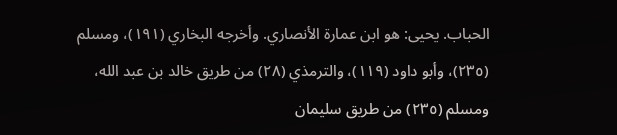الحباب. يحيى: هو ابن عمارة الأنصاري. وأخرجه البخاري (١٩١)، ومسلم (٢٣٥)، وأبو داود (١١٩)، والترمذي (٢٨) من طريق خالد بن عبد الله، ومسلم (٢٣٥) من طريق سليمان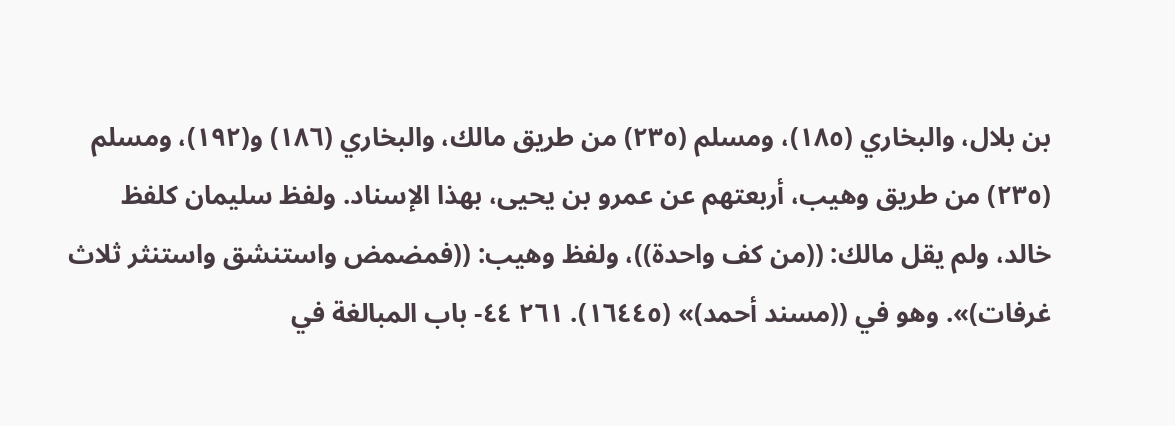بن بلال، والبخاري (١٨٥)، ومسلم (٢٣٥) من طريق مالك، والبخاري (١٨٦) و(١٩٢)، ومسلم (٢٣٥) من طريق وهيب، أربعتهم عن عمرو بن يحيى، بهذا الإسناد. ولفظ سليمان كلفظ خالد، ولم يقل مالك: ((من كف واحدة))، ولفظ وهيب: ((فمضمض واستنشق واستنثر ثلاث غرفات)». وهو في ((مسند أحمد)» (١٦٤٤٥). ٢٦١ ٤٤- باب المبالغة في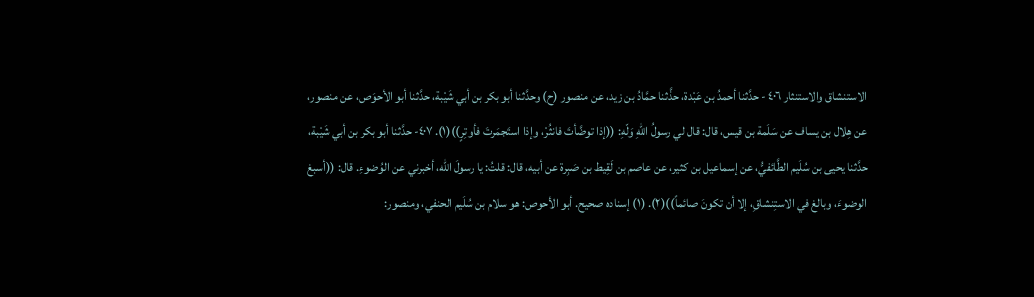الاستنشاق والاستنثار ٤٠٦ - حدَّثنا أحمدُ بن عَبْدة، حذَّثنا حمَّادُ بن زيد، عن منصور (ح) وحدَّثنا أبو بكر بن أبي شَيْبة، حدَّثنا أبو الأحوَص، عن منصور، عن هِلال بن یساف عن سَلَمة بن قيس، قال: قال لي رسولُ اللهِ وَلّهِ: ((إذا توضَّأتَ فانثُرْ، وإذا استَجمَرتَ فأوتِرٍ))(١). ٤٠٧- حدَّثنا أبو بكر بن أبي شَيْبة، حدَّثنا يحيى بن سُلَيم الطَّائفيُّ، عن إسماعيل بن كثير، عن عاصم بن لَقِيط بن صَبِرة عن أبيه، قال: قلتُ: يا رسولَ الله، أخبرني عن الوُضوءِ. قال: ((أسبغ الوضوءَ، وبالغ في الاستِنشاقِ، إلا أن تكونَ صائماً))(٢). (١) إسناده صحيح. أبو الأحوص: هو سلام بن سُلَيم الحنفي، ومنصور: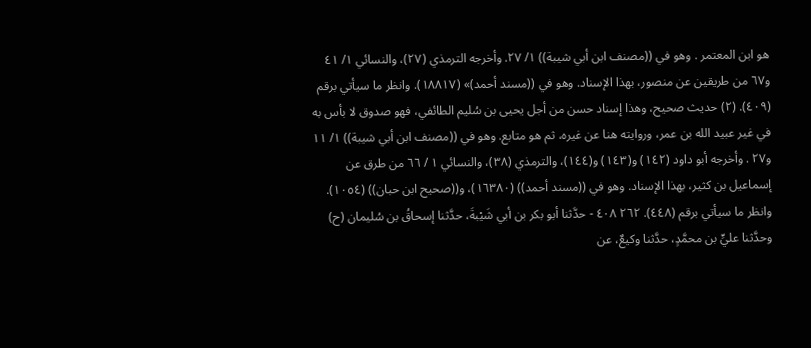هو ابن المعتمر . وهو في ((مصنف ابن أبي شيبة)) ١/ ٢٧. وأخرجه الترمذي (٢٧)، والنسائي ١/ ٤١ و٦٧ من طريقين عن منصور، بهذا الإسناد. وهو في ((مسند أحمد)» (١٨٨١٧). وانظر ما سيأتي برقم (٤٠٩). (٢) حديث صحيح، وهذا إسناد حسن من أجل يحيى بن سُليم الطائفي، فهو صدوق لا بأس به في غير عبيد الله بن عمر، وروايته هنا عن غيره، ثم هو متابع. وهو في ((مصنف ابن أبي شيبة)) ١/ ١١ و٢٧ . وأخرجه أبو داود (١٤٢) و(١٤٣) و(١٤٤)، والترمذي (٣٨)، والنسائي ١ / ٦٦ من طرق عن إسماعيل بن كثير، بهذا الإسناد. وهو في ((مسند أحمد)) (١٦٣٨٠)، و((صحيح ابن حبان)) (١٠٥٤). وانظر ما سيأتي برقم (٤٤٨). ٢٦٢ ٤٠٨ - حدَّثنا أبو بكر بن أبي شَيْبةَ، حدَّثنا إسحاقُ بن سُليمان (ح) وحدَّثنا عليٍّ بن محمَّدٍ، حدَّثنا وكيعٌ، عن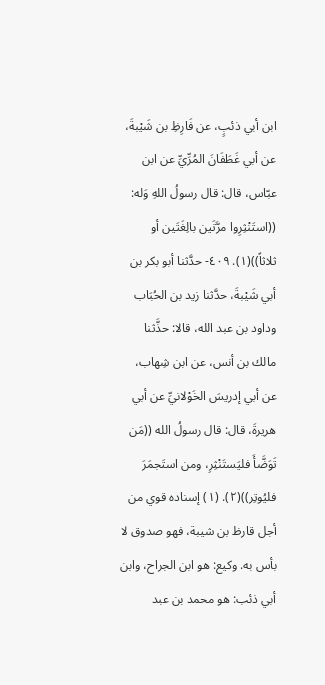ابن أبي ذئبٍ، عن فَارِظِ بن شَيْبةَ، عن أبي غَطَفَانَ المُرِّيِّ عن ابن عبّاس، قال: قال رسولُ اللهِ وَله: ((استَنْثِرِوا مرَّتَين بالِغَتَين أو ثلاثاً))(١). ٤٠٩- حدَّثنا أبو بكر بن أبي شَيْبةَ، حدَّثنا زيد بن الحُبَاب وداود بن عبد الله، قالا: حذَّثنا مالك بن أنس، عن ابن شِهاب، عن أبي إدريسَ الخَوْلانيِّ عن أبي هريرةَ، قال: قال رسولُ الله ((مَن تَوَضَّأَ فليَستَنْثِرِ، ومن استَجمَرَ فليُوتِر))(٢). (١) إسناده قوي من أجل قارظ بن شيبة، فهو صدوق لا بأس به. وكيع: هو ابن الجراح، وابن أبي ذئب: هو محمد بن عبد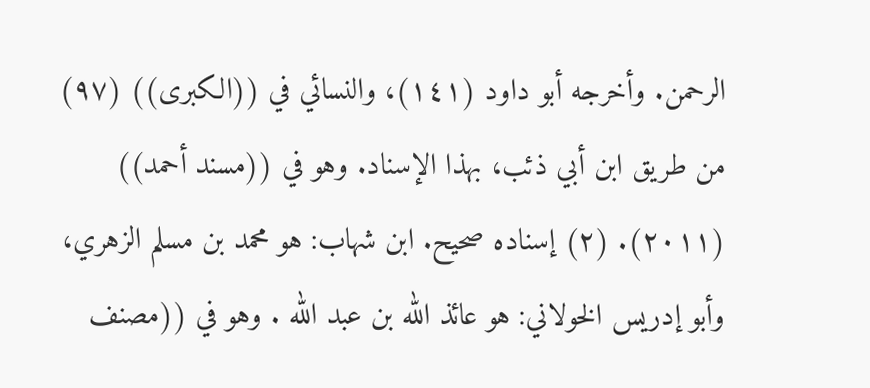الرحمن. وأخرجه أبو داود (١٤١)، والنسائي في ((الكبرى)) (٩٧) من طريق ابن أبي ذئب، بهذا الإسناد. وهو في ((مسند أحمد)) (٢٠١١). (٢) إسناده صحيح. ابن شهاب: هو محمد بن مسلم الزهري، وأبو إدريس الخولاني: هو عائذ الله بن عبد الله . وهو في ((مصنف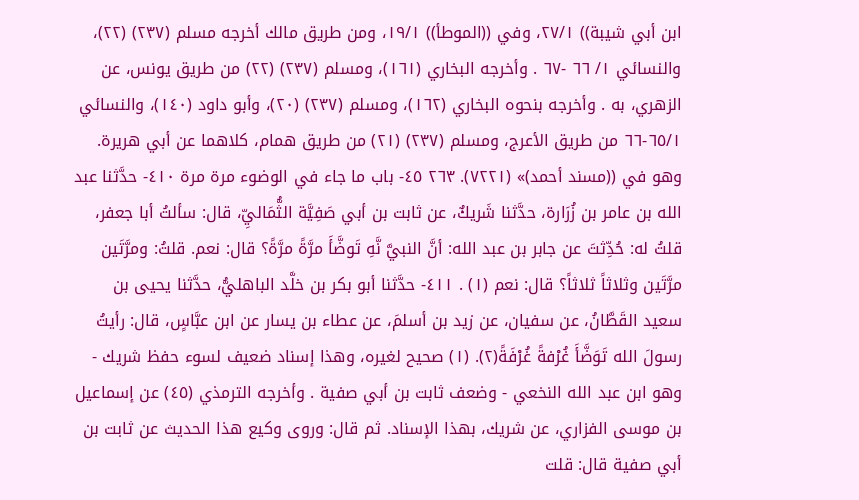ابن أبي شيبة)) ٢٧/١، وفي ((الموطأ)) ١٩/١، ومن طريق مالك أخرجه مسلم (٢٣٧) (٢٢)، والنسائي ١/ ٦٦ -٦٧ . وأخرجه البخاري (١٦١)، ومسلم (٢٣٧) (٢٢) من طريق يونس، عن الزهري، به . وأخرجه بنحوه البخاري (١٦٢)، ومسلم (٢٣٧) (٢٠)، وأبو داود (١٤٠)، والنسائي ٦٥/١-٦٦ من طريق الأعرج، ومسلم (٢٣٧) (٢١) من طريق همام، كلاهما عن أبي هريرة. وهو في ((مسند أحمد)» (٧٢٢١). ٢٦٣ ٤٥- باب ما جاء في الوضوء مرة مرة ٤١٠- حدَّثنا عبد الله بن عامر بن زُرَارة، حدَّثنا شَريكٌ، عن ثابت بن أبي صَفِيَّة الثُّمَاليِّ، قال: سألتُ أبا جعفر، قلتُ له: حُدِّثتَ عن جابر بن عبد الله: أنَّ النبيَّ نَّهِ تَوضَّأَ مرَّةً مرَّةً؟ قال: نعم. قلتُ: ومرَّتَين مرَّتَين وثلاثاً ثلاثاً؟ قال: نعم (١) . ٤١١- حدَّثنا أبو بكر بن خلَّد الباهليُّ، حدَّثنا يحيى بن سعيد القَطَّانُ، عن سفيان، عن زيد بن أسلمَ، عن عطاء بن يسار عن ابن عبَّاسٍ، قال: رأيتُ رسولَ الله تَوَضَّأَ غُرْفةً غُرْفَةً(٢). (١) صحيح لغيره، وهذا إسناد ضعيف لسوء حفظ شريك - وهو ابن عبد الله النخعي - وضعف ثابت بن أبي صفية . وأخرجه الترمذي (٤٥) عن إسماعيل بن موسى الفزاري، عن شريك، بهذا الإسناد. ثم قال: وروى وكيع هذا الحديث عن ثابت بن أبي صفية قال: قلت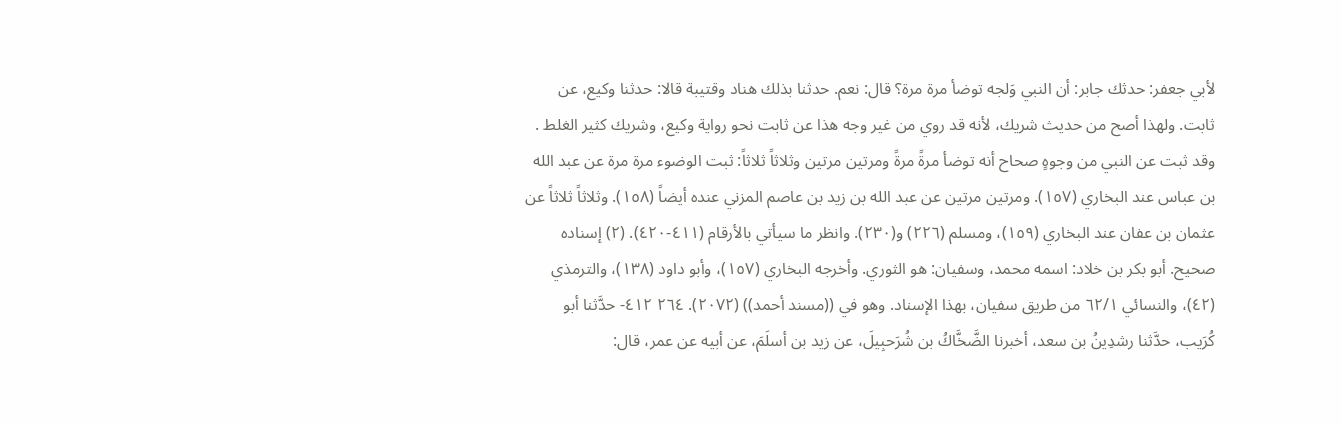لأبي جعفر: حدثك جابر: أن النبي وَلجه توضأ مرة مرة؟ قال: نعم. حدثنا بذلك هناد وقتيبة قالا: حدثنا وكيع، عن ثابت. ولهذا أصح من حديث شريك، لأنه قد روي من غير وجه هذا عن ثابت نحو رواية وكيع، وشريك كثير الغلط . وقد ثبت عن النبي من وجوهٍ صحاح أنه توضأ مرةً مرةً ومرتين مرتين وثلاثاً ثلاثاً: ثبت الوضوء مرة مرة عن عبد الله بن عباس عند البخاري (١٥٧). ومرتين مرتين عن عبد الله بن زيد بن عاصم المزني عنده أيضاً (١٥٨). وثلاثاً ثلاثاً عن عثمان بن عفان عند البخاري (١٥٩)، ومسلم (٢٢٦) و(٢٣٠). وانظر ما سيأتي بالأرقام (٤١١-٤٢٠). (٢) إسناده صحيح. أبو بكر بن خلاد: اسمه محمد، وسفيان: هو الثوري. وأخرجه البخاري (١٥٧)، وأبو داود (١٣٨)، والترمذي (٤٢)، والنسائي ٦٢/١ من طريق سفيان، بهذا الإسناد. وهو في ((مسند أحمد)) (٢٠٧٢). ٢٦٤ ٤١٢- حدَّثنا أبو كُرَيب، حدَّثنا رشدِينُ بن سعد، أخبرنا الضَّخَّاكُ بن شُرَحبِيلَ، عن زيد بن أسلَمَ، عن أبيه عن عمر، قال: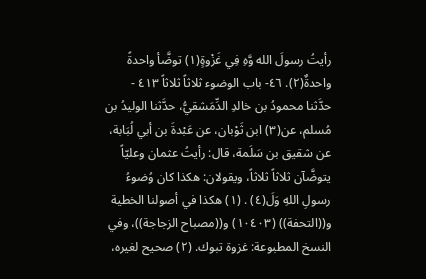رأيتُ رسولَ الله وَّهِ فِي غَزْوةٍ(١) توضَّأ واحدةً واحدةٌ(٢). ٤٦- باب الوضوء ثلاثاً ثلاثاً ٤١٣ - حدَّثنا محمودُ بن خالدِ الدِّمَشقيُّ، حدَّثنا الوليدُ بن مُسلم، عن(٣) ابن ثَوْبان، عن عَبْدةَ بن أبي لُبَابة، عن شقيق بن سَلَمة، قال: رأيتُ عثمان وعليّاً يتوضَّآن ثلاثاً ثلاثاً، ويقولان: هكذا كان وُضوءُ رسولِ اللهِ وَلَ(٤) . (١) هكذا في أصولنا الخطية و((التحفة)) (١٠٤٠٣) و((مصباح الزجاجة))، وفي النسخ المطبوعة: غزوة تبوك. (٢) صحيح لغيره،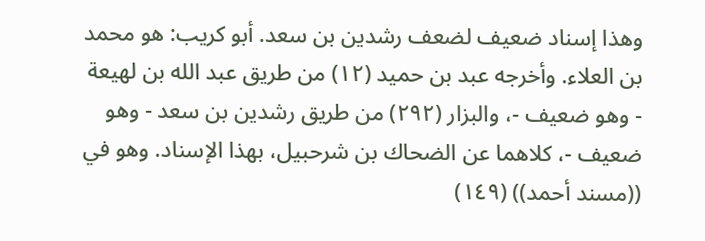وهذا إسناد ضعيف لضعف رشدين بن سعد. أبو كريب: هو محمد بن العلاء. وأخرجه عبد بن حميد (١٢) من طريق عبد الله بن لهيعة - وهو ضعيف -، والبزار (٢٩٢) من طريق رشدين بن سعد - وهو ضعيف -، كلاهما عن الضحاك بن شرحبيل، بهذا الإسناد. وهو في ((مسند أحمد)) (١٤٩)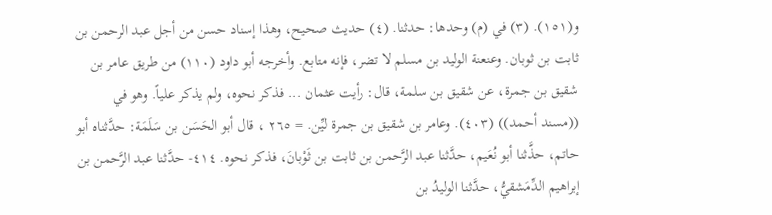و(١٥١). (٣) في (م) وحدها: حدثنا. (٤) حديث صحيح، وهذا إسناد حسن من أجل عبد الرحمن بن ثابت بن ثوبان. وعنعنة الوليد بن مسلم لا تضر، فإنه متابع. وأخرجه أبو داود (١١٠) من طريق عامر بن شقيق بن جمرة، عن شقيق بن سلمة، قال: رأيت عثمان ... فذكر نحوه، ولم يذكر علياً. وهو في ((مسند أحمد)) (٤٠٣). وعامر بن شقيق بن جمرة ليِّن. = ٢٦٥ ، قال أبو الحَسَن بن سَلَمَة: حدَّثناه أبو حاتم، حذَّثنا أبو نُعَيم، حدَّثنا عبد الرَّحمن بن ثابت بن ثَوْبانَ، فذكر نحوه. ٤١٤- حدَّثنا عبد الرَّحمن بن إبراهيم الدِّمَشقيُّ، حدَّثنا الوليدُ بن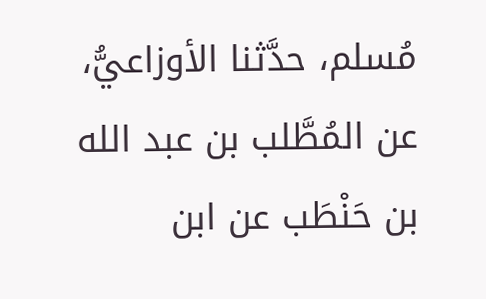مُسلم، حدَّثنا الأوزاعيُّ، عن المُطَّلب بن عبد الله بن حَنْطَب عن ابن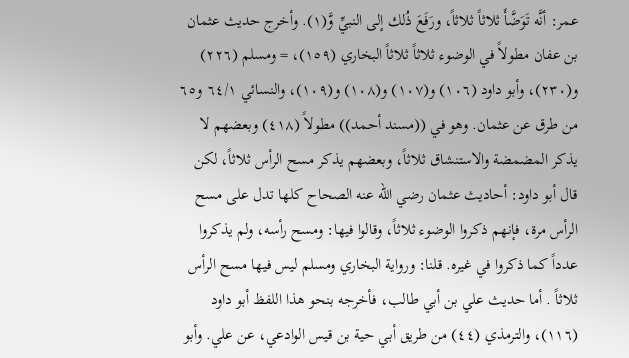عمر: أنَّه تَوَضَّأَ ثلاثاً ثلاثاً، ورَفَعَ ذُلك إلى النبيِّ وَّ(١). وأخرج حديث عثمان بن عفان مطولاً في الوضوء ثلاثاً ثلاثاً البخاري (١٥٩)، = ومسلم (٢٢٦) و(٢٣٠)، وأبو داود (١٠٦) و(١٠٧) و(١٠٨) و(١٠٩)، والنسائي ٦٤/١ و٦٥ من طرق عن عثمان. وهو في ((مسند أحمد)) مطولاً (٤١٨) وبعضهم لا يذكر المضمضة والاستنشاق ثلاثاً، وبعضهم يذكر مسح الرأس ثلاثاً، لكن قال أبو داود: أحاديث عثمان رضي الله عنه الصحاح كلها تدل على مسح الرأس مرة، فإنهم ذكروا الوضوء ثلاثاً، وقالوا فيها: ومسح رأسه، ولم يذكروا عدداً كما ذكروا في غيره. قلنا: ورواية البخاري ومسلم ليس فيها مسح الرأس ثلاثاً . أما حديث علي بن أبي طالب، فأخرجه بنحو هذا اللفظ أبو داود (١١٦)، والترمذي (٤٤) من طريق أبي حية بن قيس الوادعي، عن علي. وأبو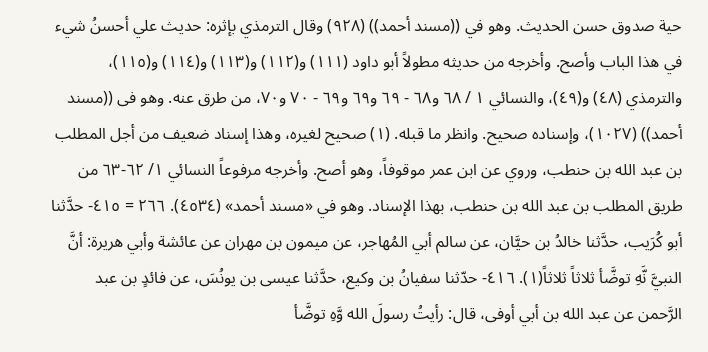حية صدوق حسن الحديث. وهو في ((مسند أحمد)) (٩٢٨) وقال الترمذي بإثره: حديث علي أحسنُ شيء في هذا الباب وأصح. وأخرجه من حديثه مطولاً أبو داود (١١١) و(١١٢) و(١١٣) و(١١٤) و(١١٥)، والترمذي (٤٨) و(٤٩)، والنسائي ١ / ٦٨ و٦٨ - ٦٩ و٦٩ و٦٩ - ٧٠ و٧٠، من طرق عنه. وهو فى ((مسند أحمد)) (١٠٢٧)، وإسناده صحيح. وانظر ما قبله. (١) صحيح لغيره، وهذا إسناد ضعيف من أجل المطلب بن عبد الله بن حنطب، وروي عن ابن عمر موقوفاً، وهو أصح. وأخرجه مرفوعاً النسائي ١/ ٦٢-٦٣ من طريق المطلب بن عبد الله بن حنطب، بهذا الإسناد. وهو في «مسند أحمد» (٤٥٣٤). ٢٦٦ = ٤١٥- حدَّثنا أبو كُرَيب، حدَّثنا خالدُ بن حيَّان، عن سالم أبي المُهاجر، عن ميمون بن مهران عن عائشة وأبي هريرة: أنَّ النبيَّ نَّهِ توضَّأ ثلاثاً ثلاثاً(١). ٤١٦- حدّثنا سفيانُ بن وكيع، حدَّثنا عيسى بن يونُسَ، عن فائدٍ بن عبد الرَّحمن عن عبد الله بن أبي أوفى، قال: رأيتُ رسولَ الله وَّهِ توضَّأ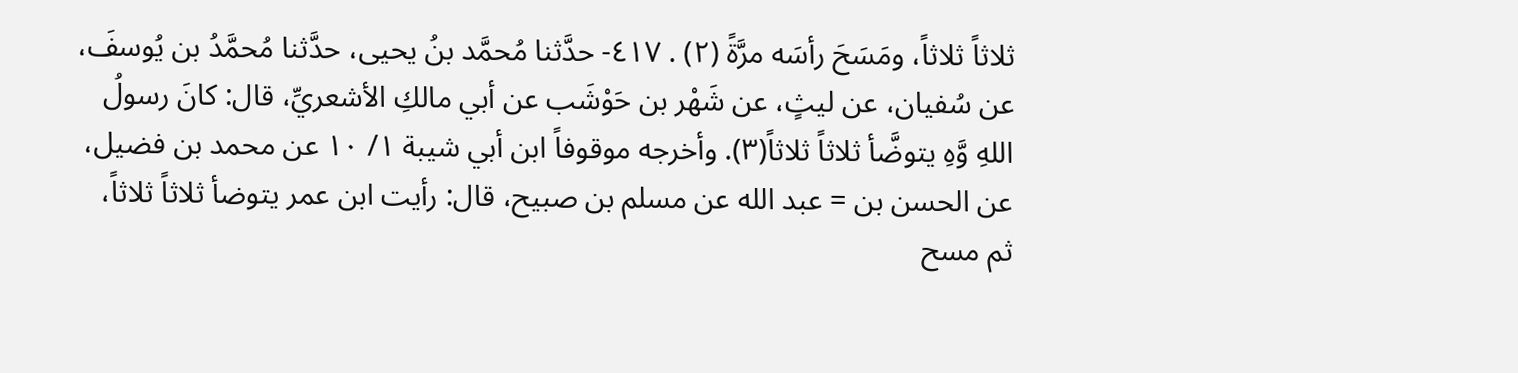ثلاثاً ثلاثاً، ومَسَحَ رأسَه مرَّةً (٢) . ٤١٧- حدَّثنا مُحمَّد بنُ يحيى، حدَّثنا مُحمَّدُ بن يُوسفَ، عن سُفيان، عن ليثٍ، عن شَهْر بن حَوْشَب عن أبي مالكِ الأشعريِّ، قال: كانَ رسولُ اللهِ وَّهِ يتوضَّأ ثلاثاً ثلاثاً(٣). وأخرجه موقوفاً ابن أبي شيبة ١/ ١٠ عن محمد بن فضيل، عن الحسن بن = عبد الله عن مسلم بن صبيح، قال: رأيت ابن عمر يتوضأ ثلاثاً ثلاثاً، ثم مسح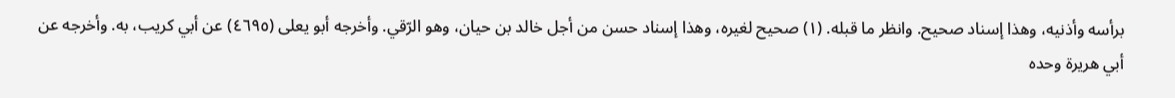برأسه وأذنيه، وهذا إسناد صحيح. وانظر ما قبله. (١) صحيح لغيره، وهذا إسناد حسن من أجل خالد بن حيان، وهو الرّقي. وأخرجه أبو يعلى (٤٦٩٥) عن أبي كريب، به. وأخرجه عن أبي هريرة وحده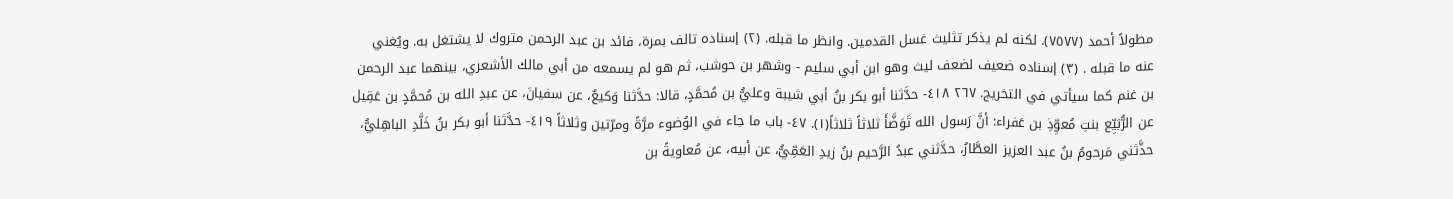مطولاً أحمد (٧٥٧٧). لكنه لم يذكر تثليث غسل القدمين. وانظر ما قبله. (٢) إسناده تالف بمرة، فائد بن عبد الرحمن متروك لا يشتغل به. ويُغني عنه ما قبله . (٣) إسناده ضعيف لضعف ليث وهو ابن أبي سليم - وشهر بن حوشب، ثم هو لم يسمعه من أبي مالك الأشعري، بينهما عبد الرحمن بن غنم كما سيأتي في التخريج. ٢٦٧ ٤١٨- حدَّثنا أبو بكر بنُ أبي شيبة وعليُّ بن مُحمَّدٍ، قالا: حدَّثنا وَكيعٌ، عن سفيانَ، عن عبدِ الله بن مُحمَّدٍ بن عَقِيل عن الرُّبَيِّع بنتِ مُعوِّذِ بن عَفراء: أنَّ رَسول الله تَوَضَّأَ ثلاثاً ثلاثاً(١). ٤٧- باب ما جاء في الوُضوء مرَّةً ومرّتين وثلاثاً ٤١٩- حدَّثنا أبو بكر بنُ خَلَّدِ الباهِليُّ، حذَّثني مَرحومُ بنُ عبد العزيز العطَّارُ، حدَّثني عبدُ الرَّحيم بنُ زيدِ العَمِّيُّ، عن أبيه، عن مُعاويةً بن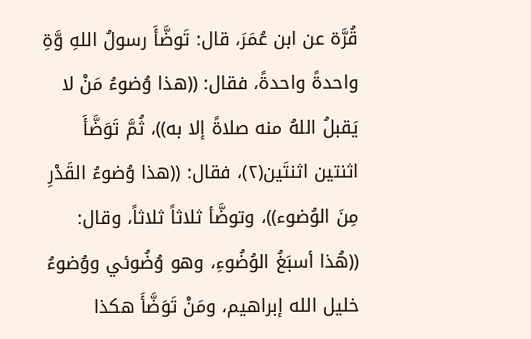قُرَّة عن ابن عُمَرَ، قال: تَوضَّأَ رسولُ اللهِ وَّةِ واحدةً واحدةً، فقال: ((هذا وُضوءُ مَنْ لا يَقبلُ اللهُ منه صلاةً إلا به))، ثُمَّ تَوَضَّأَ اثنتين اثنتَين(٢)، فقال: ((هذا وُضوءُ القَدْرِ مِنَ الوُضوء))، وتوضَّأ ثلاثاً ثلاثاً، وقال: ((هُذا أسبَغُ الوُضُوءِ، وهو وُضُوئي ووُضوءُ خليل الله إبراهيم، ومَنْ تَوَضَّأَ هكذا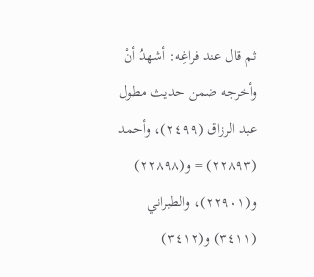ثم قال عند فراغِه: أشهدُ أنْ وأخرجه ضمن حديث مطول عبد الرزاق (٢٤٩٩)، وأحمد (٢٢٨٩٣) = و(٢٢٨٩٨) و(٢٢٩٠١)، والطبراني (٣٤١١) و(٣٤١٢)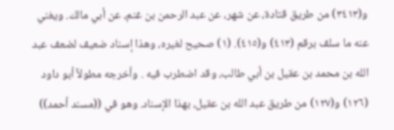و(٣٤١٣) من طريق قتادة، عن شهر، عن عبد الرحمن بن غنم، عن أبي مالك. ويغني عنه ما سلف برقم (٤١٣) و(٤١٥). (١) صحيح لغيره، وهذا إسناد ضعيف لضعف عبد الله بن محمد بن عقيل بن أبي طالب، وقد اضطرب فيه . وأخرجه مطولاً أبو داود (١٢٦) و(١٢٧) من طريق عبد الله بن عقيل، بهذا الإسناد. وهو في ((مسند أحمد))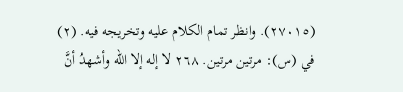(٢٧٠١٥). وانظر تمام الكلام عليه وتخريجه فيه. (٢) في (س): مرتين مرتين. ٢٦٨ لا إله إلا الله وأشهدُ أنَّ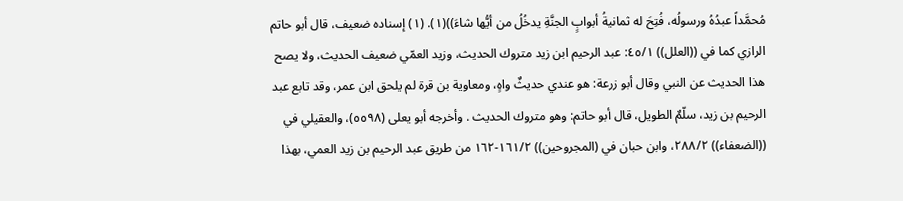مُحمَّداً عبدُهُ ورسولُه، فُتِحَ له ثمانيةُ أبوابٍ الجنَّةِ يدخُلُ من أيُّها شاءَ))(١). (١) إسناده ضعيف، قال أبو حاتم الرازي كما في ((العلل)) ٤٥/١: عبد الرحيم ابن زيد متروك الحديث، وزيد العمّي ضعيف الحديث، ولا يصح هذا الحديث عن النبي وقال أبو زرعة: هو عندي حديثٌ واهٍ، ومعاوية بن قرة لم يلحق ابن عمر، وقد تابع عبد الرحيم بن زيد، سلّمٌ الطويل، قال أبو حاتم: وهو متروك الحدیث . وأخرجه أبو يعلى (٥٥٩٨)، والعقيلي في ((الضعفاء)) ٢٨٨/٢، وابن حبان في (المجروحين)) ١٦١/٢-١٦٢ من طريق عبد الرحيم بن زيد العمي، بهذا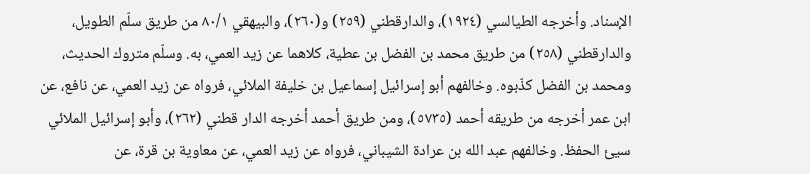الإسناد. وأخرجه الطيالسي (١٩٢٤)، والدارقطني (٢٥٩) و(٢٦٠)، والبيهقي ٨٠/١ من طريق سلّم الطويل، والدارقطني (٢٥٨) من طريق محمد بن الفضل بن عطية، كلاهما عن زيد العمي، به. وسلّم متروك الحديث، ومحمد بن الفضل كذّبوه. وخالفهم أبو إسرائيل إسماعيل بن خليفة الملائي، فرواه عن زيد العمي، عن نافع، عن ابن عمر أخرجه من طريقه أحمد (٥٧٣٥)، ومن طريق أحمد أخرجه الدار قطني (٢٦٢)، وأبو إسرائيل الملائي سيئ الحفظ. وخالفهم عبد الله بن عرادة الشيباني، فرواه عن زيد العمي، عن معاوية بن قرة، عن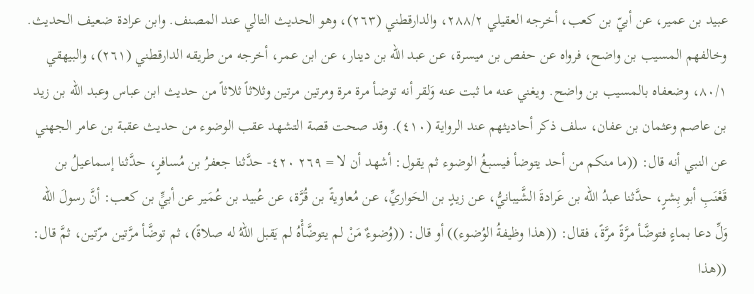عبيد بن عمير، عن أبيّ بن كعب، أخرجه العقيلي ٢٨٨/٢، والدارقطني (٢٦٣)، وهو الحديث التالي عند المصنف. وابن عرادة ضعيف الحديث. وخالفهم المسيب بن واضح، فرواه عن حفص بن ميسرة، عن عبد الله بن دينار، عن ابن عمر، أخرجه من طريقه الدارقطني (٢٦١)، والبيهقي ٨٠/١، وضعفاه بالمسیب بن واضح. ويغني عنه ما ثبت عنه وَلقر أنه توضأ مرة مرة ومرتين مرتين وثلاثاً ثلاثاً من حديث ابن عباس وعبد الله بن زيد بن عاصم وعثمان بن عفان، سلف ذكر أحاديثهم عند الرواية (٤١٠). وقد صحت قصة التشهد عقب الوضوء من حديث عقبة بن عامر الجهني عن النبي أنه قال: ((ما منكم من أحد يتوضأ فيسبغُ الوضوء ثم يقول: أشهد أن لا = ٢٦٩ ٤٢٠- حدَّثنا جعفرُ بن مُسافرٍ، حدَّثنا إسماعيلُ بن قَعْنَبِ أبو بِشرٍ، حدَّثنا عبدُ الله بن عَرادةَ الشَّيبانيُّ، عن زيدٍ بن الحَواريِّ، عن مُعاويةً بن قُرَّة، عن عُبيد بن عُمَير عن أبيٍّ بن كعب: أنَّ رسولَ الله وَلِّ دعا بماءٍ فتوضَّأ مرَّةً مرَّةً، فقال: ((هذا وظيفةُ الوُضوء)) أو قال: ((وُضوءٌ مَنْ لم يتوضَّأْهُ لم يَقبل اللهُ له صلاةً)، ثم توضَّأ مرَّتين مرّتين، ثمَّ قال: ((هذا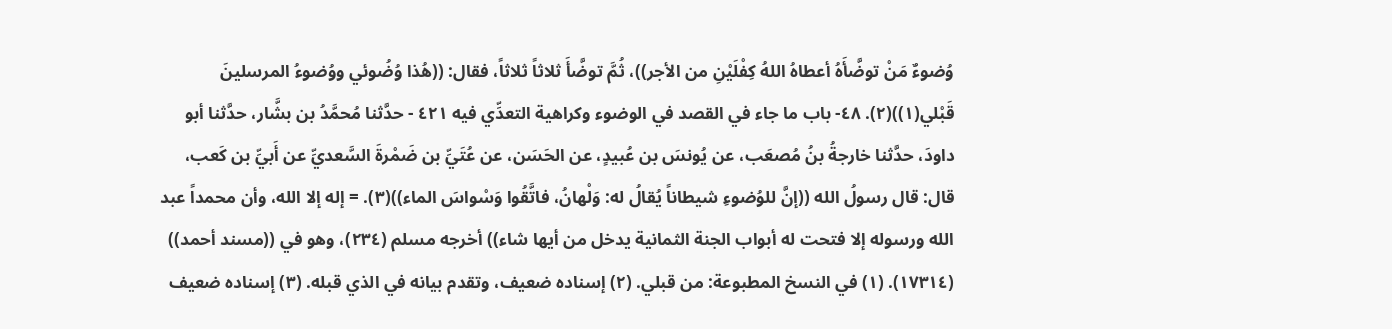وُضوءٌ مَنْ توضَّأَهُ أعطاهُ اللهُ كِفْلَيْنِ من الأجر))، ثُمَّ توضَّأَ ثلاثاً ثلاثاً، فقال: ((هُذا وُضُوئي ووُضوءُ المرسلينَ قَبْلي(١))(٢). ٤٨- باب ما جاء في القصد في الوضوء وكراهية التعدِّي فيه ٤٢١ - حدَّثنا مُحمَّدُ بن بشَّار، حدَّثنا أبو داودَ، حدَّثنا خارجةُ بنُ مُصعَب، عن يُونسَ بن عُبيدٍ، عن الحَسَن، عن عُتَيِّ بن ضَمْرةَ السَّعديِّ عن أَبيِّ بن كَعب، قال: قال رسولُ الله ((إنَّ للوُضوءِ شيطاناً يُقالُ له: وَلْهانُ، فاتَّقُوا وَسْواسَ الماء))(٣). = إله إلا الله، وأن محمداً عبد الله ورسوله إلا فتحت له أبواب الجنة الثمانية يدخل من أيها شاء)) أخرجه مسلم (٢٣٤)، وهو في ((مسند أحمد)) (١٧٣١٤). (١) في النسخ المطبوعة: من قبلي. (٢) إسناده ضعيف، وتقدم بيانه في الذي قبله. (٣) إسناده ضعيف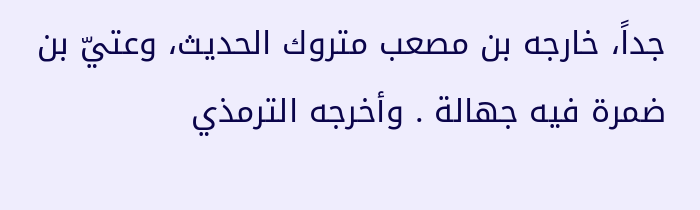جداً، خارجه بن مصعب متروك الحديث، وعتيّ بن ضمرة فيه جهالة . وأخرجه الترمذي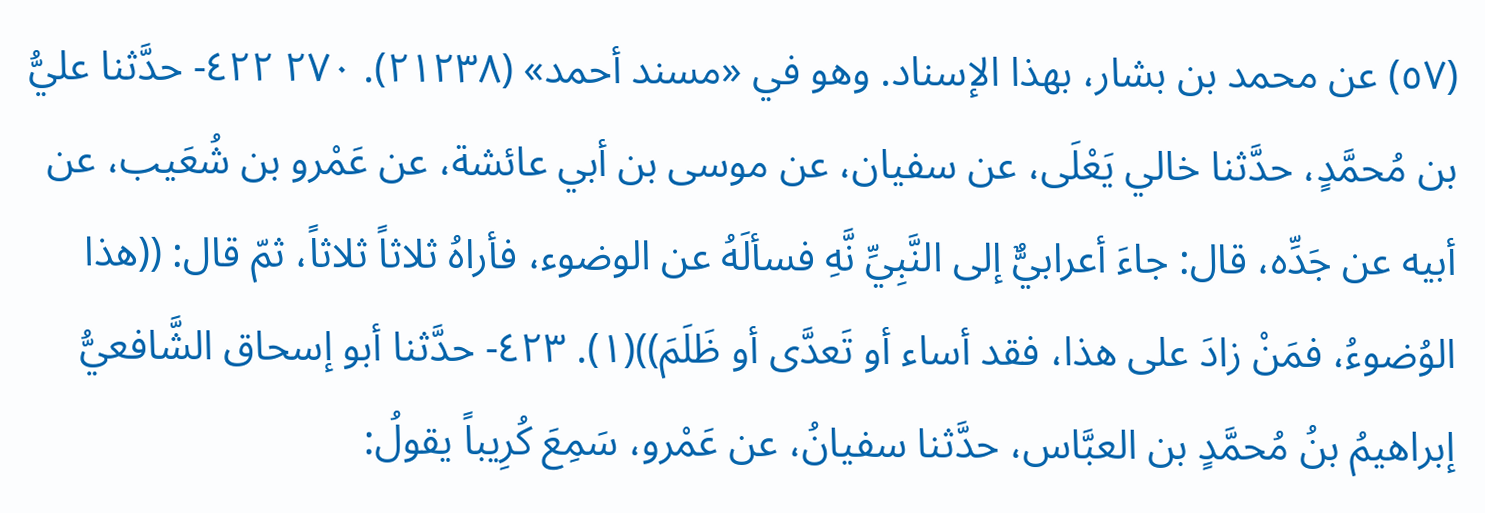(٥٧) عن محمد بن بشار، بهذا الإسناد. وهو في «مسند أحمد» (٢١٢٣٨). ٢٧٠ ٤٢٢- حدَّثنا عليُّ بن مُحمَّدٍ، حدَّثنا خالي يَعْلَى، عن سفيان، عن موسى بن أبي عائشة، عن عَمْرو بن شُعَيب، عن أبيه عن جَدِّه، قال: جاءَ أعرابيٌّ إلى النَّبِيِّ نَّهِ فسألَهُ عن الوضوء، فأراهُ ثلاثاً ثلاثاً، ثمّ قال: ((هذا الوُضوءُ، فمَنْ زادَ على هذا، فقد أساء أو تَعدَّى أو ظَلَمَ))(١). ٤٢٣- حدَّثنا أبو إسحاق الشَّافعيُّ إبراهيمُ بنُ مُحمَّدٍ بن العبَّاس، حدَّثنا سفيانُ، عن عَمْرو، سَمِعَ كُرِيباً يقولُ: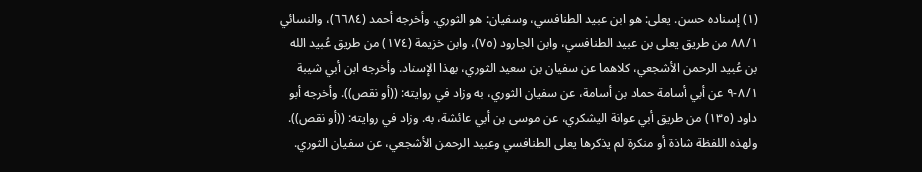(١) إسناده حسن. يعلى: هو ابن عبيد الطنافسي، وسفيان: هو الثوري. وأخرجه أحمد (٦٦٨٤)، والنسائي ٨٨/١ من طريق يعلى بن عبيد الطنافسي، وابن الجارود (٧٥)، وابن خزيمة (١٧٤) من طريق عُبيد الله بن عُبيد الرحمن الأشجعي، كلاهما عن سفيان بن سعيد الثوري، بهذا الإسناد. وأخرجه ابن أبي شيبة ٨/١-٩ عن أبي أسامة حماد بن أسامة، عن سفيان الثوري، به وزاد في روايته: ((أو نقص)). وأخرجه أبو داود (١٣٥) من طريق أبي عوانة اليشكري، عن موسى بن أبي عائشة، به. وزاد في روايته: ((أو نقص)). ولهذه اللفظة شاذة أو منكرة لم يذكرها يعلى الطنافسي وعبيد الرحمن الأشجعي، عن سفيان الثوري.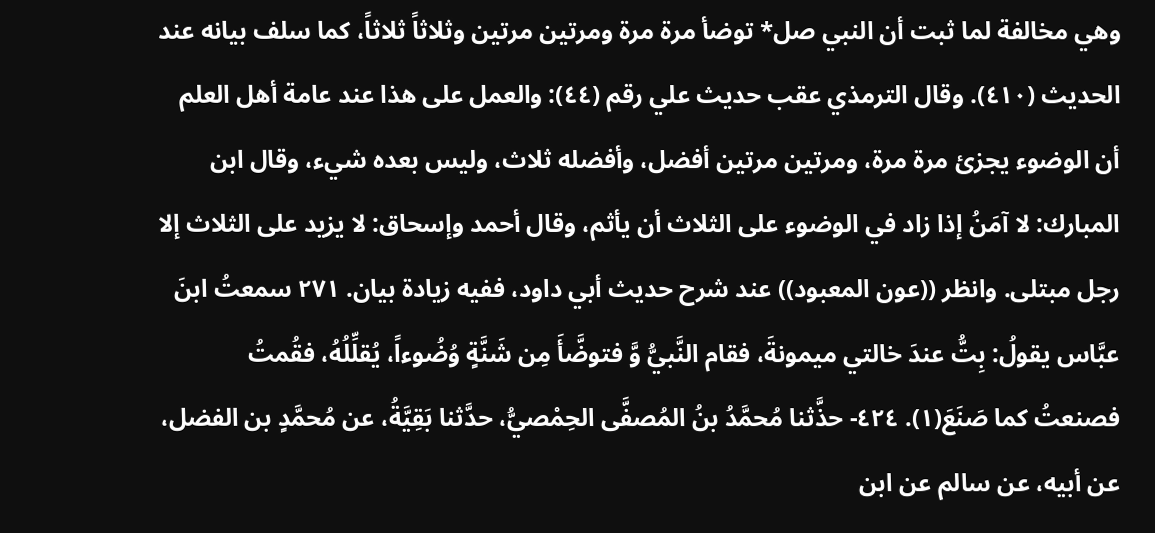وهي مخالفة لما ثبت أن النبي صل* توضأ مرة مرة ومرتين مرتين وثلاثاً ثلاثاً، كما سلف بيانه عند الحديث (٤١٠). وقال الترمذي عقب حديث علي رقم (٤٤): والعمل على هذا عند عامة أهل العلم أن الوضوء يجزئ مرة مرة، ومرتين مرتين أفضل، وأفضله ثلاث، وليس بعده شيء، وقال ابن المبارك: لا آمَنُ إذا زاد في الوضوء على الثلاث أن يأثم، وقال أحمد وإسحاق: لا يزيد على الثلاث إلا رجل مبتلى. وانظر ((عون المعبود)) عند شرح حديث أبي داود، ففيه زيادة بيان. ٢٧١ سمعتُ ابنَ عبَّاس يقولُ: بِتُّ عندَ خالتي ميمونةَ، فقام النَّبيُّ وَّ فتوضَّأَ مِن شَنَّةٍ وُضُوءاً، يُقلِّلُهُ، فقُمتُ فصنعتُ كما صَنَعَ(١). ٤٢٤- حذَّثنا مُحمَّدُ بنُ المُصفَّى الحِمْصيُّ، حدَّثنا بَقِيَّةُ، عن مُحمَّدٍ بن الفضل، عن أبيه، عن سالم عن ابن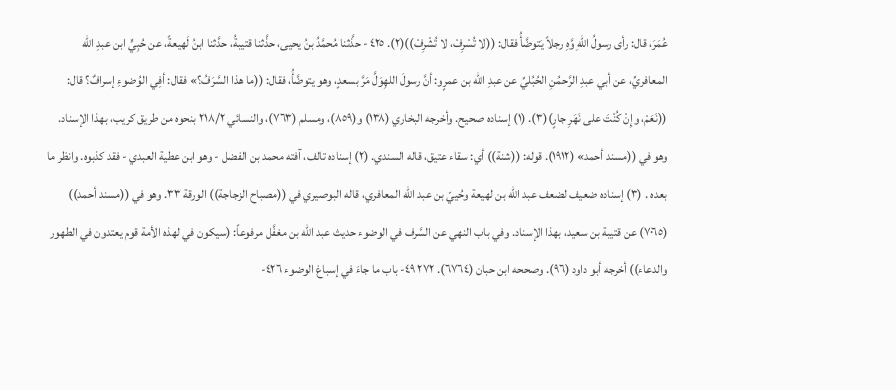عُمَرَ، قال: رأى رسولُ اللهِ وَّهِ رجلاً يَتوضَّأُ فقال: ((لا تُسْرِفْ، لا تُشْرِفْ))(٢). ٤٢٥ - حذَّثنا مُحمَّدُ بنُ يحيى، حذَّثنا قتيبةُ، حدَّثنا ابنُ لَهيعةً، عن حُبِيٍّ ابن عبدِ الله المعافريِّ، عن أبي عبدِ الرَّحمُنِ الحُبُليِّ عن عبدِ الله بن عمرٍو: أنَّ رسولَ اللهِوَلَّ مَرَّ بسعدٍ، وهو يتوضَّأُ، فقال: ((ما هذا السَّرَفُ؟» فقال: أفِي الوُضوءِ إسرافٌ؟ قال: ((نَعَمْ، وإِنْ كُنْتَ على نَهَرِ جارٍ)(٣). (١) إسناده صحيح. وأخرجه البخاري (١٣٨) و(٨٥٩)، ومسلم (٧٦٣)، والنسائي ٢١٨/٢ بنحوه من طريق كريب، بهذا الإسناد. وهو في ((مسند أحمد» (١٩١٢). قوله: ((شنة)) أي: سقاء عتيق، قاله السندي. (٢) إسناده تالف، آفته محمد بن الفضل - وهو ابن عطية العبدي - فقد كذبوه. وانظر ما بعده . (٣) إسناده ضعيف لضعف عبد الله بن لهيعة وحُييّ بن عبد الله المعافري، قاله البوصيري في ((مصباح الزجاجة)) الورقة ٣٣. وهو في ((مسند أحمد)) (٧٠٦٥) عن قتيبة بن سعيد، بهذا الإسناد. وفي باب النهي عن السَّرف في الوضوء حديث عبد الله بن مغفَّل مرفوعاً: (سيكون في لهذه الأمة قوم يعتدون في الطهور والدعاء)) أخرجه أبو داود (٩٦). وصححه ابن حبان (٦٧٦٤). ٢٧٢ ٤٩- باب ما جاءَ في إسباغ الوضوء ٤٢٦-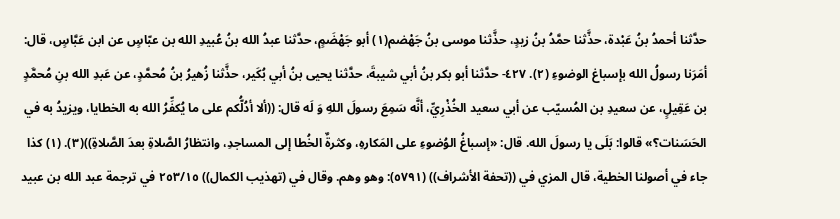حدَّثنا أحمدُ بنُ عَبْدة، حذَّثنا حمَّدُ بنُ زيدٍ، حذَّثنا موسى بنُ جَهْضم(١) أبو جَهْضَمٍ، حدَّثنا عبدُ الله بنُ عُبيدِ الله بن عبّاسٍ عن ابن عَبَّاسٍ، قال: أمَرَنا رسولُ الله بإسباغ الوضوءِ (٢). ٤٢٧- حدَّثنا أبو بكر بنُ أبي شيبةَ، حدَّثنا يحيى بنُ أبي بُكَير، حذَّثنا زُهيرُ بنُ مُحمَّدٍ، عن عَبدِ الله بنِ مُحمَّدٍ بن عَقِيلٍ، عن سعيدِ بن المُسيّب عن أبي سعيد الخُذْرِيِّ، أنَّه سَمِعَ رسولَ اللهِ وَ لَه قال: ((ألا أدُلُّكم على ما يُكفِّرُ الله به الخطايا، ويزيدُ به في الحَسَنات؟» قالوا: بَلَى يا رسولَ الله. قال: «إسباغُ الوُضوءِ على المَكارهِ، وكثرةٌ الخُطا إلى المساجدِ، وانتظارُ الصَّلاةِ بعدَ الصَّلاةِ))(٣). (١) كذا جاء في أصولنا الخطية، قال المزي في ((تحفة الأشراف)) (٥٧٩١): وهو وهم. وقال في (تهذيب الكمال)) ٢٥٣/١٥ في ترجمة عبد الله بن عبيد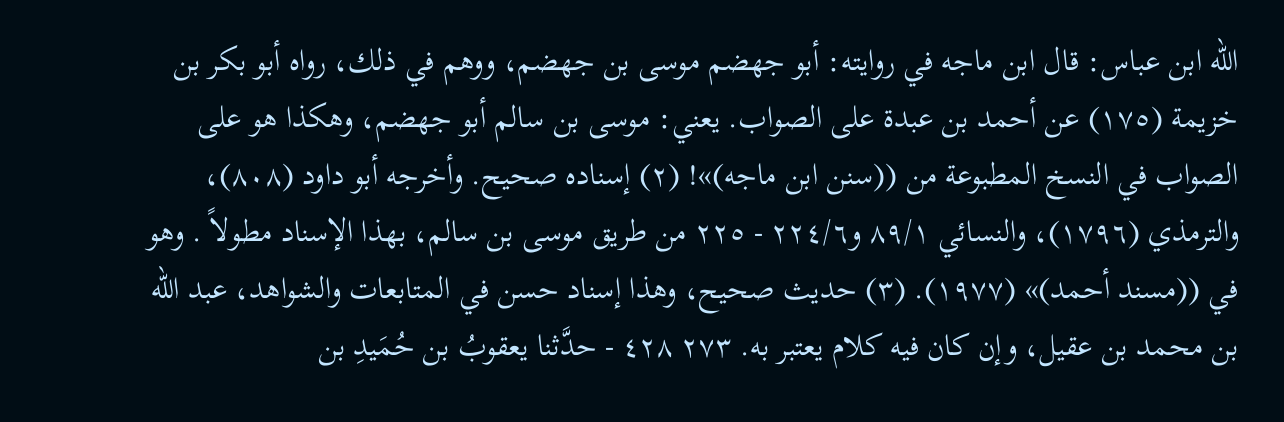الله ابن عباس: قال ابن ماجه في روايته: أبو جهضم موسى بن جهضم، ووهم في ذلك، رواه أبو بكر بن خزيمة (١٧٥) عن أحمد بن عبدة على الصواب. يعني: موسى بن سالم أبو جهضم، وهكذا هو على الصواب في النسخ المطبوعة من ((سنن ابن ماجه)»! (٢) إسناده صحيح. وأخرجه أبو داود (٨٠٨)، والترمذي (١٧٩٦)، والنسائي ٨٩/١ و٢٢٤/٦ - ٢٢٥ من طريق موسى بن سالم، بهذا الإسناد مطولاً . وهو في ((مسند أحمد)» (١٩٧٧). (٣) حديث صحيح، وهذا إسناد حسن في المتابعات والشواهد، عبد الله بن محمد بن عقیل، وإن کان فیه کلام یعتبر به. ٢٧٣ ٤٢٨ - حدَّثنا يعقوبُ بن حُمَيدِ بن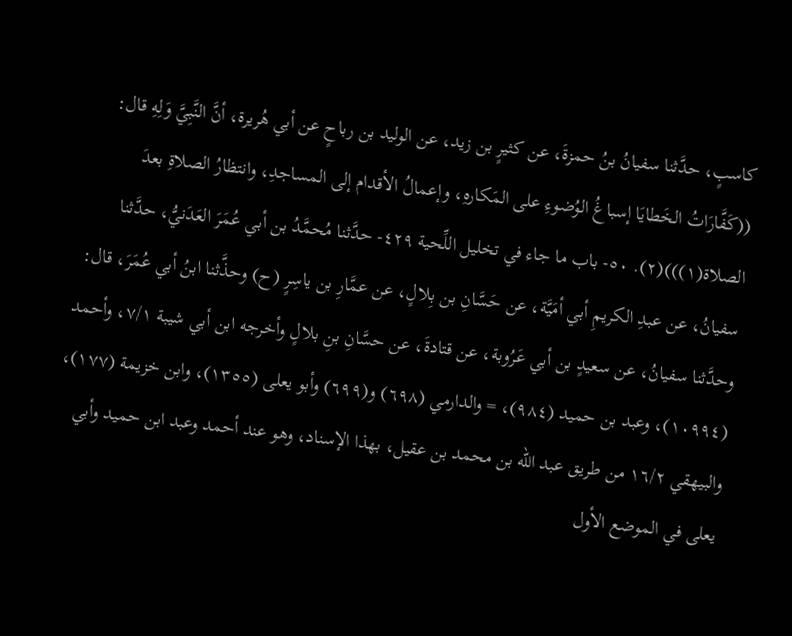كاسبٍ، حدَّثنا سفيانُ بنُ حمزةَ، عن کثیرٍ بن زيد، عن الوليد بن رباحٍ عن أبي هُريرة، أنَّ النَّبِيَّ وَلِهِ قال: ((كَفَّارَاتُ الخَطايَا إسباغُ الوُضوءِ على المَكارهِ، وإعمالُ الأقدام إلى المساجدِ، وانتظارُ الصلاةِ بعدَ الصلاة(١)))(٢). ٥٠- باب ما جاء في تخليل اللِّحية ٤٢٩- حدَّثنا مُحمَّدُ بن أبي عُمَرَ العَدَنيُّ، حدَّثنا سفيانُ، عن عبدِ الكريمِ أبي أمَيَّة، عن حَسَّانِ بن بِلالٍ، عن عمَّارِ بن ياسِرٍ (ح) وحذَّثنا ابنُ أبي عُمَرَ، قال: وحدَّثنا سفيانُ، عن سعيدٍ بن أبي عَرُوبة، عن قتادةَ، عن حسَّانِ بنِ بلالٍ وأخرجه ابن أبي شيبة ٧/١، وأحمد (١٠٩٩٤)، وعبد بن حميد (٩٨٤)، = والدارمي (٦٩٨) و(٦٩٩) وأبو يعلى (١٣٥٥)، وابن خزيمة (١٧٧)، والبيهقي ١٦/٢ من طريق عبد الله بن محمد بن عقيل، بهذا الإسناد، وهو عند أحمد وعبد ابن حميد وأبي يعلى في الموضع الأول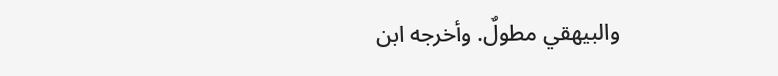والبيهقي مطولٌ. وأخرجه ابن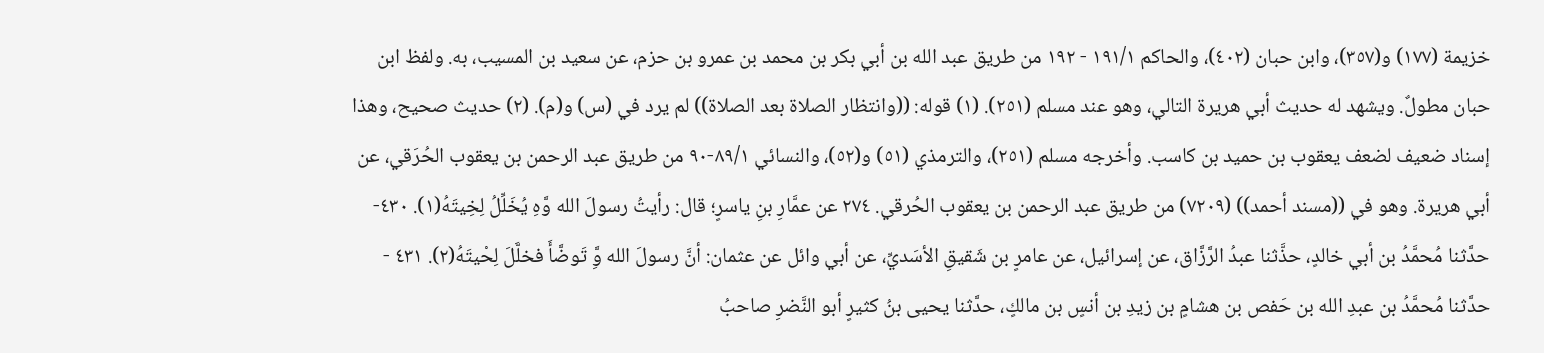خزيمة (١٧٧) و(٣٥٧)، وابن حبان (٤٠٢)، والحاكم ١٩١/١ - ١٩٢ من طريق عبد الله بن أبي بكر بن محمد بن عمرو بن حزم، عن سعيد بن المسيب، به. ولفظ ابن حبان مطولٌ. ويشهد له حديث أبي هريرة التالي، وهو عند مسلم (٢٥١). (١) قوله: ((وانتظار الصلاة بعد الصلاة)) لم يرد في (س) و(م). (٢) حديث صحيح، وهذا إسناد ضعيف لضعف يعقوب بن حميد بن كاسب. وأخرجه مسلم (٢٥١)، والترمذي (٥١) و(٥٢)، والنسائي ٨٩/١-٩٠ من طريق عبد الرحمن بن يعقوب الحُرَقي، عن أبي هريرة. وهو في ((مسند أحمد)) (٧٢٠٩) من طريق عبد الرحمن بن يعقوب الحُرقي. ٢٧٤ عن عمَّارِ بنِ ياسرٍ؛ قال: رأيتُ رسولَ الله وَّهِ يُخَلِّلُ لِخِيتَهُ(١). ٤٣٠- حدَّثنا مُحمَّدُ بن أبي خالدٍ، حذَّثنا عبدُ الرَّزَّاق، عن إسرائيل، عن عامرٍ بن شَقيقِ الأسَديِّ، عن أبي وائل عن عثمان: أنَّ رسولَ الله وَِّ تَوضَّأَ فخلَّلَ لِحْيتَهُ(٢). ٤٣١ - حدَّثنا مُحمَّدُ بن عبدِ الله بن حَفص بن هشامٍ بن زيدِ بن أنسٍ بن مالكٍ، حدَّثنا يحيى بنُ كثيرٍ أبو النَّضرِ صاحبُ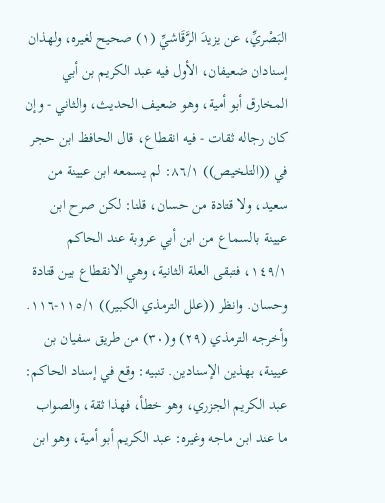البَصْريِّ، عن يزيدَ الرَّقَاشيِّ (١) صحيح لغيره، ولهذان إسنادان ضعيفان، الأول فيه عبد الكريم بن أبي المخارق أبو أمية، وهو ضعيف الحديث، والثاني - وإن كان رجاله ثقات - فيه انقطاع، قال الحافظ ابن حجر في ((التلخيص)) ٨٦/١: لم يسمعه ابن عيينة من سعيد، ولا قتادة من حسان، قلنا: لكن صرح ابن عيينة بالسماع من ابن أبي عروبة عند الحاكم ١٤٩/١، فتبقى العلة الثانية، وهي الانقطاع بين قتادة وحسان. وانظر ((علل الترمذي الكبير)) ١١٥/١-١١٦. وأخرجه الترمذي (٢٩) و(٣٠) من طريق سفيان بن عيينة، بهذين الإسنادين. تنبيه: وقع في إسناد الحاكم: عبد الكريم الجزري، وهو خطأ، فهذا ثقة، والصواب ما عند ابن ماجه وغيره: عبد الكريم أبو أمية، وهو ابن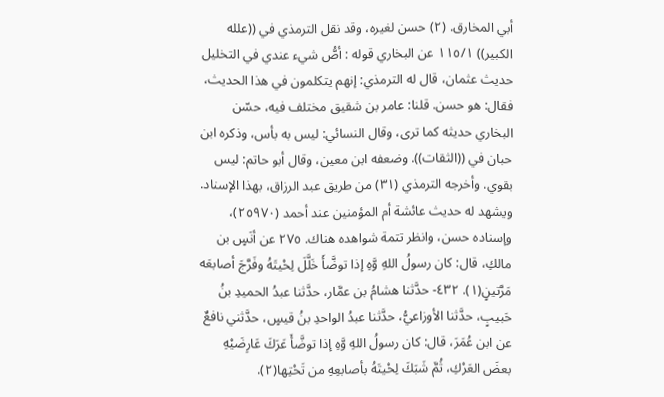أبي المخارق. (٢) حسن لغيره، وقد نقل الترمذي في ((علله الكبير)) ١١٥/١ عن البخاري قوله : أصُّ شيء عندي في التخليل حديث عثمان، قال له الترمذي: إنهم يتكلمون في هذا الحديث، فقال: هو حسن. قلنا: عامر بن شقيق مختلف فيه، حسّن البخاري حديثه كما ترى، وقال النسائي: ليس به بأس، وذكره ابن حبان في ((الثقات)). وضعفه ابن معين، وقال أبو حاتم: ليس بقوي. وأخرجه الترمذي (٣١) من طريق عبد الرزاق، بهذا الإسناد. ويشهد له حديث عائشة أم المؤمنين عند أحمد (٢٥٩٧٠)، وإسناده حسن، وانظر تتمة شواهده هناك. ٢٧٥ عن أنَسٍ بن مالكِ، قال: كان رسولُ اللهِ وَّهِ إذا توضَّأَ خَلَّلَ لِحْيتَهُ وفَرَّجَ أصابعَه مَرَّتينٍ(١). ٤٣٢- حدَّثنا هشامُ بن عمَّار، حدَّثنا عبدُ الحميدِ بنُ حَبيبٍ، حدَّثنا الأوزاعيُّ، حدَّثنا عبدُ الواحدِ بنُ قيسٍ، حدَّثني نافعٌ عن ابن عُمَرَ، قال: كان رسولُ اللهِ وَّهِ إذا توضَّأَ عَرَكَ عَارِضَيْهِ بعضَ العَرْكِ، ثُمَّ شَبَكَ لِحْيتَهُ بأصابعِهِ من تَحْتِها(٢).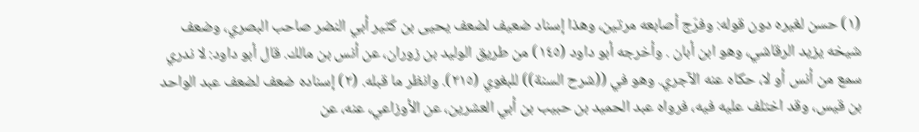(١) حسن لغيره دون قوله: وفرّج أصابعه مرتين، وهذا إسناد ضعيف لضعف يحيى بن كثير أبي النضر صاحب البصري، وضعف شيخه يزيد الرقاشي، وهو ابن أبان . وأخرجه أبو داود (١٤٥) من طريق الوليد بن زوران، عن أنس بن مالك. قال أبو داود: لا ندري سمع من أنس أو لا، حكاه عنه الآجري. وهو في ((شرح السنة)) للبغوي (٢١٥). وانظر ما قبله. (٢) إسناده ضعف لضعف عبد الواحد بن قيس، وقد اختلف عليه فيه، فرواه عبد الحميد بن حبيب بن أبي العشرين، عن الأوزاعي، عنه، عن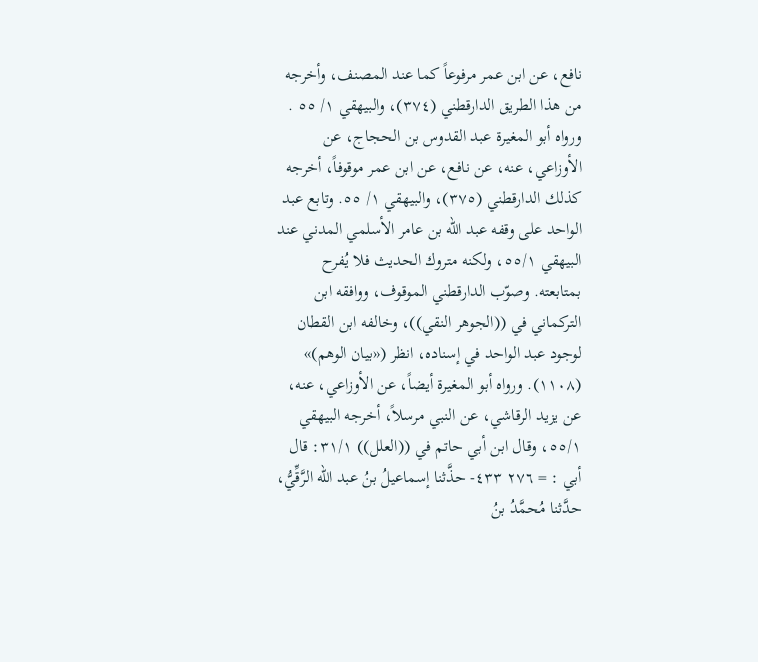نافع، عن ابن عمر مرفوعاً كما عند المصنف، وأخرجه من هذا الطريق الدارقطني (٣٧٤)، والبيهقي ١/ ٥٥ . ورواه أبو المغيرة عبد القدوس بن الحجاج، عن الأوزاعي، عنه، عن نافع، عن ابن عمر موقوفاً، أخرجه كذلك الدارقطني (٣٧٥)، والبيهقي ١/ ٥٥. وتابع عبد الواحد على وقفه عبد الله بن عامر الأسلمي المدني عند البيهقي ٥٥/١، ولكنه متروك الحديث فلا يُفرح بمتابعته. وصوّب الدارقطني الموقوف، ووافقه ابن التركماني في ((الجوهر النقي))، وخالفه ابن القطان لوجود عبد الواحد في إسناده، انظر («بيان الوهم)» (١١٠٨). ورواه أبو المغيرة أيضاً، عن الأوزاعي، عنه، عن يزيد الرقاشي، عن النبي مرسلاً، أخرجه البيهقي ٥٥/١، وقال ابن أبي حاتم في ((العلل)) ٣١/١: قال أبي : = ٢٧٦ ٤٣٣- حذَّثنا إسماعيلُ بنُ عبد الله الرَّقِّيُّ، حدَّثنا مُحمَّدُ بنُ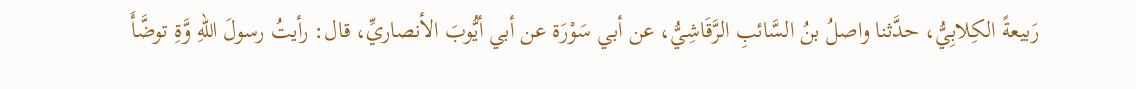رَبيعةً الكِلابِيُّ، حدَّثنا واصلُ بنُ السَّائبِ الرَّقَاشِيُّ، عن أبي سَوْرَة عن أبي أيُّوبَ الأنصاريِّ، قال: رأيتُ رسولَ اللهِ وَّةِ توضَّأَ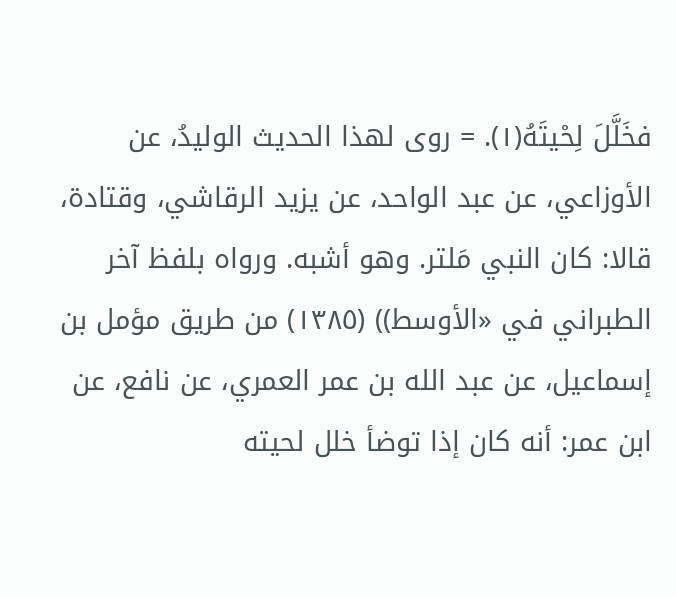فخَلَّلَ لِحْيتَهُ(١). = روى لهذا الحديث الوليدُ، عن الأوزاعي، عن عبد الواحد، عن يزيد الرقاشي، وقتادة، قالا: كان النبي مَلتر. وهو أشبه. ورواه بلفظ آخر الطبراني في «الأوسط)) (١٣٨٥) من طريق مؤمل بن إسماعيل، عن عبد الله بن عمر العمري، عن نافع، عن ابن عمر: أنه كان إذا توضأ خلل لحيته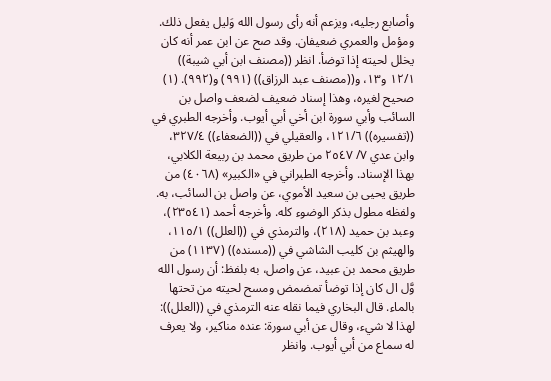وأصابع رجليه، ويزعم أنه رأى رسول الله وَليل يفعل ذلك. ومؤمل والعمري ضعيفان. وقد صح عن ابن عمر أنه كان يخلل لحيته إذا توضأ. انظر ((مصنف ابن أبي شيبة)) ١٢/١ و١٣، و((مصنف عبد الرزاق)) (٩٩١) و(٩٩٢). (١) صحيح لغيره، وهذا إسناد ضعيف لضعف واصل بن السائب وأبي سورة ابن أخي أبي أيوب. وأخرجه الطبري في ((تفسيره)) ١٢١/٦، والعقيلي في ((الضعفاء)) ٣٢٧/٤، وابن عدي ٧/ ٢٥٤٧ من طريق محمد بن ربيعة الكلابي، بهذا الإسناد. وأخرجه الطبراني في «الكبير» (٤٠٦٨) من طريق يحيى بن سعيد الأموي، عن واصل بن السائب، به. ولفظه مطول بذكر الوضوء كله. وأخرجه أحمد (٢٣٥٤١)، وعبد بن حميد (٢١٨)، والترمذي في ((العلل)) ١١٥/١، والهيثم بن كليب الشاشي في ((مسنده)) (١١٣٧) من طريق محمد بن عبيد، عن واصل، به بلفظ: أن رسول الله وَّل ال كان إذا توضأ تمضمض ومسح لحيته من تحتها بالماء. قال البخاري فيما نقله عنه الترمذي في ((العلل)): لهذا لا شيء، وقال عن أبي سورة: عنده مناكير، ولا يعرف له سماع من أبي أيوب. وانظر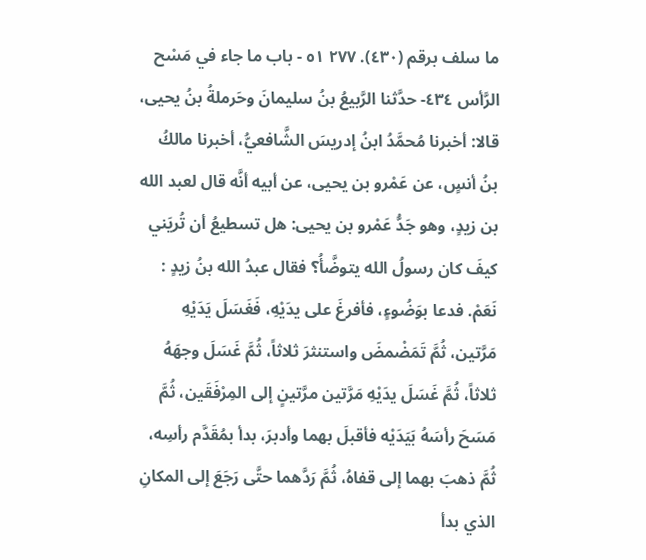ما سلف برقم (٤٣٠). ٢٧٧ ٥١ - باب ما جاء في مَسْح الرَّأس ٤٣٤- حدَّثنا الرَّبيعُ بنُ سليمانَ وحَرملةُ بنُ يحيى، قالا: أخبرنا مُحمَّدُ ابنُ إدريسَ الشَّافعيُّ، أخبرنا مالكُ بنُ أنسٍ، عن عَمْرو بن يحيى، عن أبيه أنَّه قال لعبد الله بن زيدٍ، وهو جَدُّ عَمْرو بن يحيى: هل تسطيعُ أن تُريَني كيفَ كان رسولُ الله يتوضَّأُ؟ فقال عبدُ الله بنُ زيدٍ : نَعَمْ. فدعا بوَضُوءٍ، فأفرغَ على يدَيْهِ، فَغَسَلَ يَدَيْهِ مَرَّتين، ثُمَّ تَمَضْمضَ واستنثرَ ثلاثاً، ثُمَّ غَسَلَ وجهَهُ ثلاثاً، ثُمَّ غَسَلَ يدَيْهِ مَرَّتين مرَّتينٍ إلى المِرْفَقَين، ثُمَّ مَسَحَ رأسَهُ بَيَدَيْه فأقبلَ بهما وأدبرَ، بدأ بمُقَدَّم رأسِه، ثُمَّ ذهبَ بهما إلى قفاهُ، ثُمَّ رَدَّهما حتَّى رَجَعَ إلى المكانِ الذي بدأ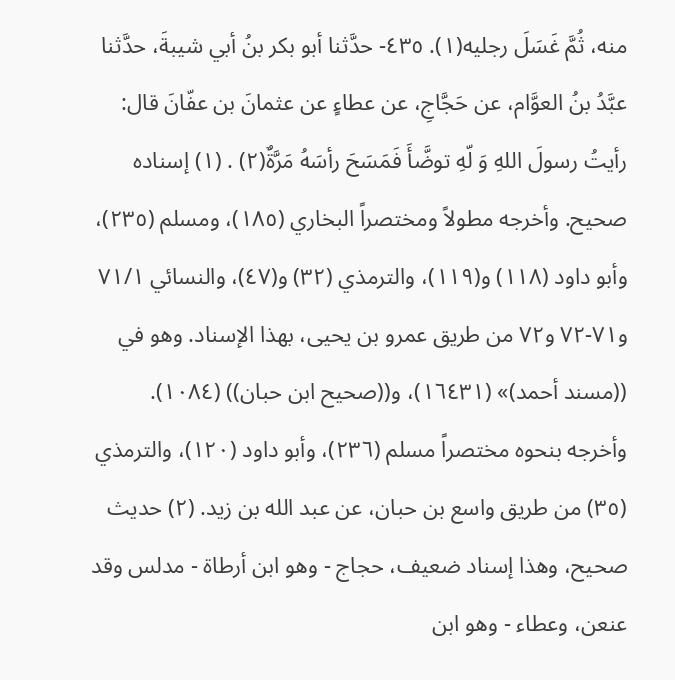منه، ثُمَّ غَسَلَ رجليه(١). ٤٣٥- حدَّثنا أبو بكر بنُ أبي شيبةَ، حدَّثنا عبَّدُ بنُ العوَّام، عن حَجَّاجِ، عن عطاءٍ عن عثمانَ بن عفّانَ قال: رأيتُ رسولَ اللهِ وَ لّهِ توضَّأَ فَمَسَحَ رأسَهُ مَرَّةٌ(٢) . (١) إسناده صحيح. وأخرجه مطولاً ومختصراً البخاري (١٨٥)، ومسلم (٢٣٥)، وأبو داود (١١٨) و(١١٩)، والترمذي (٣٢) و(٤٧)، والنسائي ٧١/١ و٧١-٧٢ و٧٢ من طريق عمرو بن يحيى، بهذا الإسناد. وهو في ((مسند أحمد)» (١٦٤٣١)، و((صحيح ابن حبان)) (١٠٨٤). وأخرجه بنحوه مختصراً مسلم (٢٣٦)، وأبو داود (١٢٠)، والترمذي (٣٥) من طریق واسع بن حبان، عن عبد الله بن زيد. (٢) حديث صحيح، وهذا إسناد ضعيف، حجاج - وهو ابن أرطاة - مدلس وقد عنعن، وعطاء - وهو ابن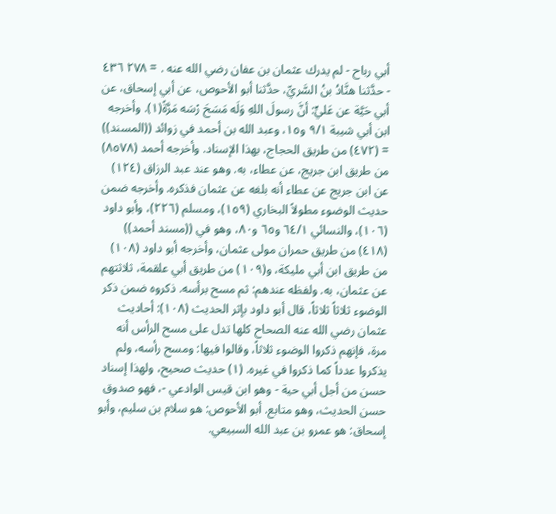أبي رباح - لم يدرك عثمان بن عفان رضي الله عنه . = ٢٧٨ ٤٣٦ - حدَّثنا هنَّادُ بنُ السَّريِّ، حدَّثنا أبو الأحوص، عن أبي إسحاق، عن أبي حَيَّة عن عَليٍّ: أنَّ رسولَ اللهِ وَلَه مَسَحَ رْسَه مَرَّةً(١). وأخرجه ابن أبي شيبة ٩/١ و١٥، وعبد الله بن أحمد في زوائد ((المسند)) = (٤٧٢) من طريق الحجاج، بهذا الإسناد. وأخرجه أحمد (٨٥٧٨) من طريق ابن جريج، عن عطاء، به. وهو عند عبد الرزاق (١٢٤) عن ابن جريج عن عطاء أنه بلغه عن عثمان فذكره. وأخرجه ضمن حديث الوضوء مطولاً البخاري (١٥٩)، ومسلم (٢٢٦)، وأبو داود (١٠٦)، والنسائي ٦٤/١ و٦٥ و٨٠، وهو في ((مسند أحمد)) (٤١٨) من طريق حمران مولى عثمان، وأخرجه أبو داود (١٠٨) من طريق ابن أبي مليكة، و(١٠٩) من طريق أبي علقمة، ثلاثتهم عن عثمان، به. ولفظه عندهم: ثم مسح برأسه. ذكروه ضمن ذكر الوضوء ثلاثاً ثلاثاً، قال أبو داود بإثر الحديث (١٠٨): أحاديث عثمان رضي الله عنه الصحاح كلها تدل على مسح الرأس أنه مرة، فإنهم ذكروا الوضوء ثلاثاً، وقالوا فيها: ومسح رأسه، ولم يذكروا عدداً كما ذكروا في غيره. (١) حديث صحيح، ولهذا إسناد حسن من أجل أبي حية - وهو ابن قيس الوادعي -، فهو صدوق حسن الحديث، وهو متابع. أبو الأحوص: هو سلام بن سليم، وأبو إسحاق: هو عمرو بن عبد الله السبيعي.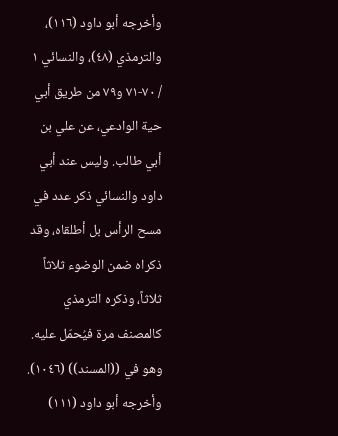وأخرجه أبو داود (١١٦)، والترمذي (٤٨)، والنسائي ١ / ٧٠-٧١ و٧٩ من طريق أبي حية الوادعي، عن علي بن أبي طالب. وليس عند أبي داود والنسائي ذكر عدد في مسح الرأس بل أطلقاه، وقد ذكراه ضمن الوضوء ثلاثاً ثلاثاً، وذكره الترمذي كالمصنف مرة فيُحمّل عليه. وهو في ((المسند)) (١٠٤٦). وأخرجه أبو داود (١١١)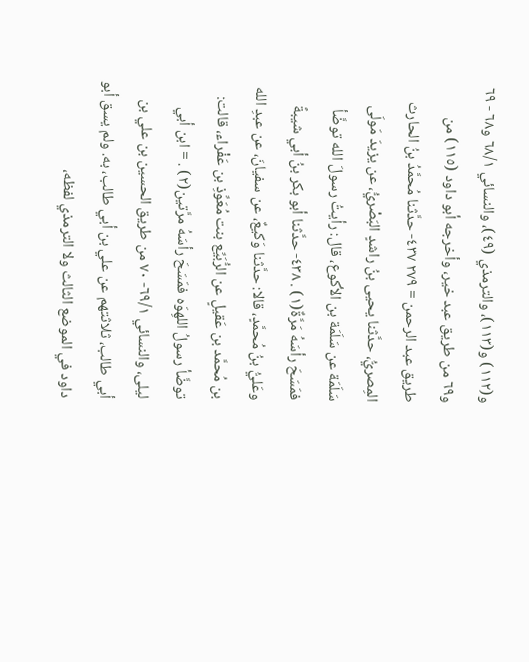و(١١٢) و(١١٣)، والترمذي (٤٩)، والنسائي ٦٨/١ و٦٨ - ٦٩ و٦٩ من طريق عبد خير، وأخرجه أبو داود (١١٥) من طريق عبد الرحمن = ٢٧٩ ٤٣٧- حدَّثنا مُحمَّدُ بنُ الحارث المِصريُّ، حدَّثنا يحيى بنُ راشدٍ البَصْريُّ، عن يزيدَ مَولَى سَلَمَة عن سَلَمَة بن الأكوع، قال: رأيتُ رسولَ الله توضَّأ فمَسَحَ رأسَهُ مَرَّةٌ(١) . ٤٣٨- حدَّثنا أبو بكر بنُ أبي شيبةً وعَليُّ بنُ مُحمَّدٍ، قالا: حدَّثنا وَكيعٌ، عن سفيانَ، عن عبدِ الله بن مُحمَّد بن عَقيلٍ عن الرُّبَيِّع بنت مُعَوِّذِ بن عَفْراء، قالت: توضَّأ رسولُ اللهِوَه فمَسَحَ رأسَهُ مرَّتين(٢) . = ابن أبي ليلى، والنسائي ٦٩/١- ٧٠ من طريق الحسين بن علي بن أبي طالب، ثلاثتهم عن علي بن أبي طالب، به. ولم يسق أبو داود في الموضع الثالث ولا الترمذي لفظه،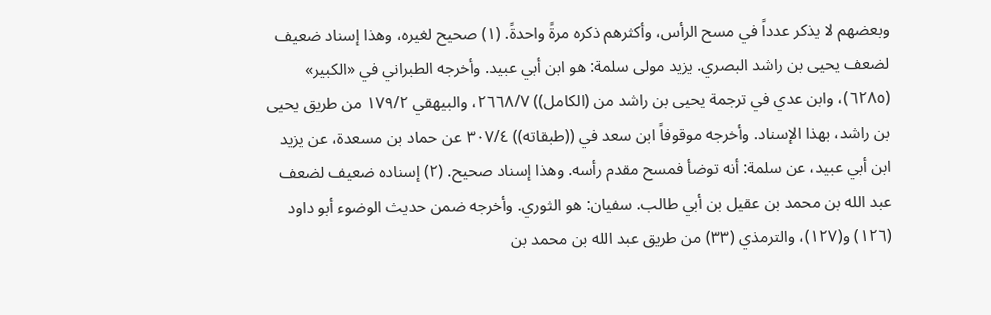وبعضهم لا يذكر عدداً في مسح الرأس، وأكثرهم ذكره مرةً واحدةً. (١) صحيح لغيره، وهذا إسناد ضعيف لضعف يحيى بن راشد البصري. يزيد مولى سلمة: هو ابن أبي عبيد. وأخرجه الطبراني في «الكبير» (٦٢٨٥)، وابن عدي في ترجمة يحيى بن راشد من (الكامل)) ٢٦٦٨/٧، والبيهقي ١٧٩/٢ من طريق يحيى بن راشد، بهذا الإسناد. وأخرجه موقوفاً ابن سعد في ((طبقاته)) ٣٠٧/٤ عن حماد بن مسعدة، عن يزيد ابن أبي عبيد، عن سلمة: أنه توضأ فمسح مقدم رأسه. وهذا إسناد صحيح. (٢) إسناده ضعيف لضعف عبد الله بن محمد بن عقيل بن أبي طالب. سفيان: هو الثوري. وأخرجه ضمن حديث الوضوء أبو داود (١٢٦) و(١٢٧)، والترمذي (٣٣) من طريق عبد الله بن محمد بن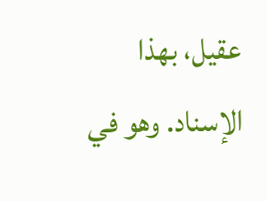عقيل، بهذا الإسناد. وهو في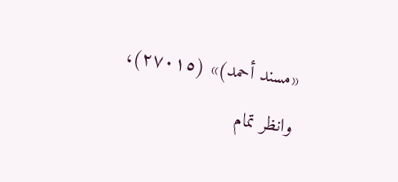«مسند أحمد)» (٢٧٠١٥)، وانظر تمام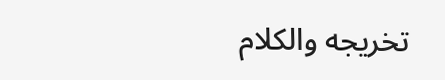تخريجه والكلام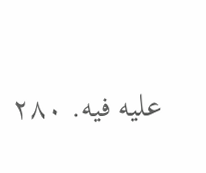عليه فيه. ٢٨٠